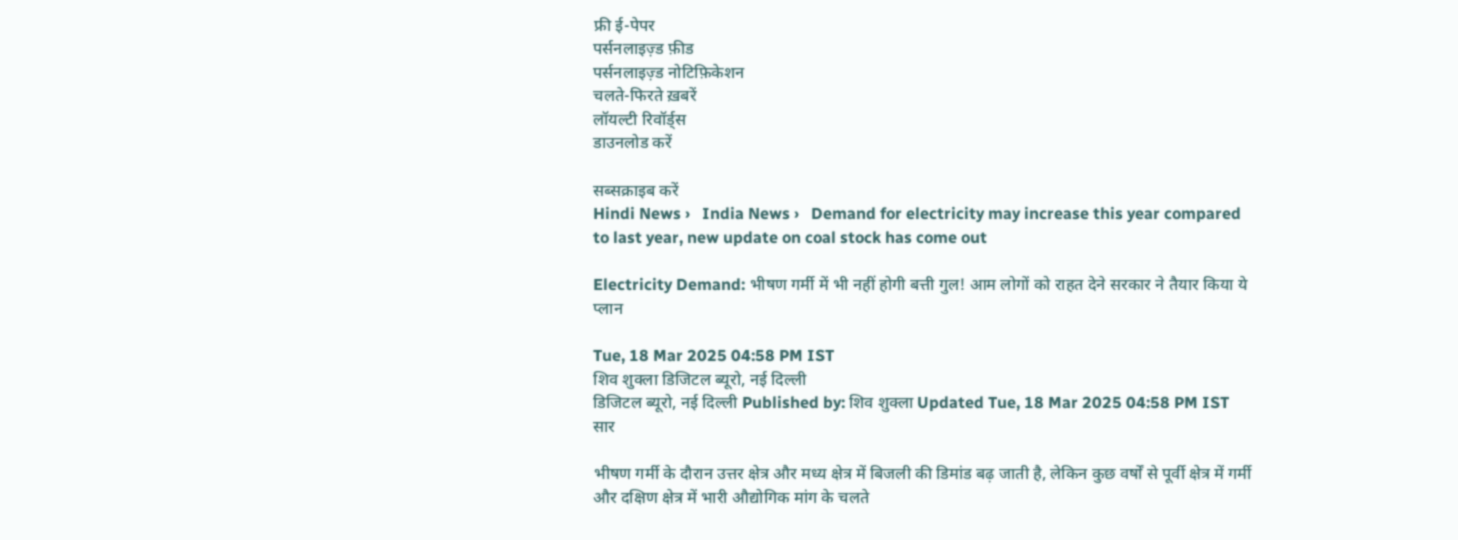फ्री ई-पेपर
पर्सनलाइज़्ड फ़ीड
पर्सनलाइज़्ड नोटिफ़िकेशन
चलते-फिरते ख़बरें
लॉयल्टी रिवॉर्ड्स
डाउनलोड करें

सब्सक्राइब करें
Hindi News ›   India News ›   Demand for electricity may increase this year compared to last year, new update on coal stock has come out

Electricity Demand: भीषण गर्मी में भी नहीं होगी बत्ती गुल! आम लोगों को राहत देने सरकार ने तैयार किया ये प्लान

Tue, 18 Mar 2025 04:58 PM IST
शिव शुक्ला डिजिटल ब्यूरो, नई दिल्ली
डिजिटल ब्यूरो, नई दिल्ली Published by: शिव शुक्ला Updated Tue, 18 Mar 2025 04:58 PM IST
सार

भीषण गर्मी के दौरान उत्तर क्षेत्र और मध्य क्षेत्र में बिजली की डिमांड बढ़ जाती है, लेकिन कुछ वर्षों से पूर्वी क्षेत्र में गर्मी और दक्षिण क्षेत्र में भारी औद्योगिक मांग के चलते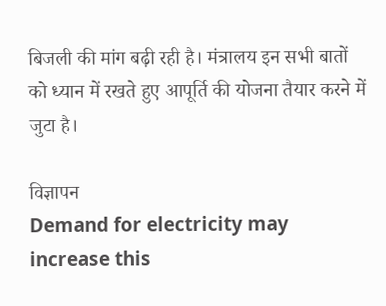बिजली की मांग बढ़ी रही है। मंत्रालय इन सभी बातों को ध्यान में रखते हुए आपूर्ति की योजना तैयार करने में जुटा है।

विज्ञापन
Demand for electricity may increase this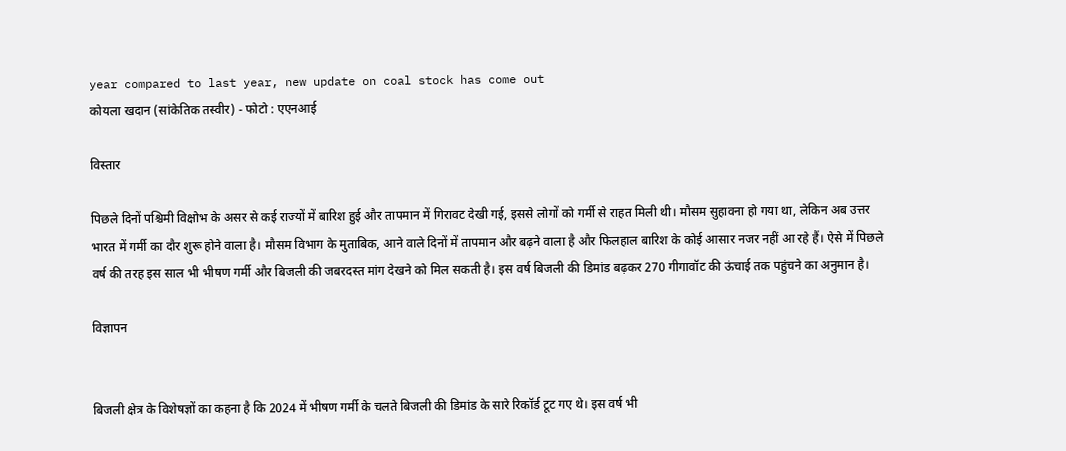year compared to last year, new update on coal stock has come out
कोयला खदान (सांकेतिक तस्वीर) - फोटो : एएनआई

विस्तार

पिछले दिनों पश्चिमी विक्षोभ के असर से कई राज्यों में बारिश हुई और तापमान में गिरावट देखी गई, इससे लोगों को गर्मी से राहत मिली थी। मौसम सुहावना हो गया था, लेकिन अब उत्तर भारत में गर्मी का दौर शुरू होने वाला है। मौसम विभाग के मुताबिक, आने वाले दिनों में तापमान और बढ़ने वाला है और फिलहाल बारिश के कोई आसार नजर नहीं आ रहे हैं। ऐसे में पिछले वर्ष की तरह इस साल भी भीषण गर्मी और बिजली की जबरदस्त मांग देखने को मिल सकती है। इस वर्ष बिजली की डिमांड बढ़कर 270 गीगावॉट की ऊंचाई तक पहुंचने का अनुमान है।

विज्ञापन


बिजली क्षेत्र के विशेषज्ञों का कहना है कि 2024 में भीषण गर्मी के चलते बिजली की डिमांड के सारे रिकॉर्ड टूट गए थे। इस वर्ष भी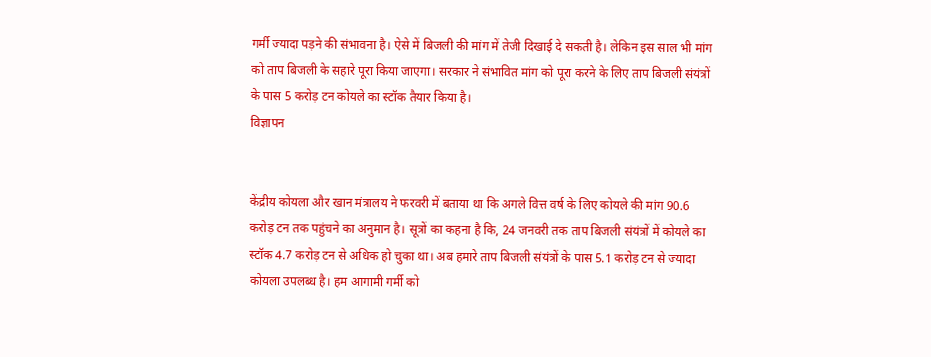गर्मी ज्यादा पड़ने की संभावना है। ऐसे में बिजली की मांग में तेजी दिखाई दे सकती है। लेकिन इस साल भी मांग को ताप बिजली के सहारे पूरा किया जाएगा। सरकार ने संभावित मांग को पूरा करने के लिए ताप बिजली संयंत्रों के पास 5 करोड़ टन कोयले का स्टॉक तैयार किया है।
विज्ञापन


केंद्रीय कोयला और खान मंत्रालय ने फरवरी में बताया था कि अगले वित्त वर्ष के लिए कोयले की मांग 90.6 करोड़ टन तक पहुंचने का अनुमान है। सूत्रों का कहना है कि, 24 जनवरी तक ताप बिजली संयंत्रों में कोयले का स्टॉक 4.7 करोड़ टन से अधिक हो चुका था। अब हमारे ताप बिजली संयंत्रों के पास 5.1 करोड़ टन से ज्यादा कोयला उपलब्ध है। हम आगामी गर्मी को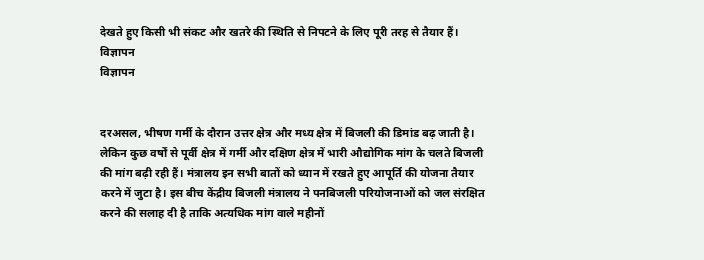देखते हुए किसी भी संकट और खतरे की स्थिति से निपटने के लिए पूरी तरह से तैयार हैं।
विज्ञापन
विज्ञापन


दरअसल, भीषण गर्मी के दौरान उत्तर क्षेत्र और मध्य क्षेत्र में बिजली की डिमांड बढ़ जाती है। लेकिन कुछ वर्षों से पूर्वी क्षेत्र में गर्मी और दक्षिण क्षेत्र में भारी औद्योगिक मांग के चलते बिजली की मांग बढ़ी रही हैं। मंत्रालय इन सभी बातों को ध्यान में रखते हुए आपूर्ति की योजना तैयार करने में जुटा है। इस बीच केंद्रीय बिजली मंत्रालय ने पनबिजली परियोजनाओं को जल संरक्षित करने की सलाह दी है ताकि अत्यधिक मांग वाले महीनों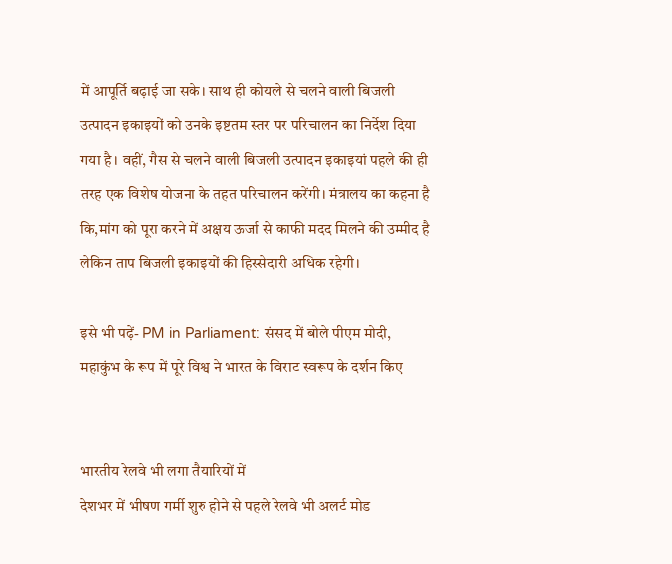में आपूर्ति बढ़ाई जा सके। साथ ही कोयले से चलने वाली बिजली उत्पादन इकाइयों को उनके इष्टतम स्तर पर परिचालन का निर्देश दिया गया है। वहीं, गैस से चलने वाली बिजली उत्पादन इकाइयां पहले की ही तरह एक विशेष योजना के तहत परिचालन करेंगी। मंत्रालय का कहना है कि,मांग को पूरा करने में अक्षय ऊर्जा से काफी मदद मिलने की उम्मीद है लेकिन ताप बिजली इकाइयों की हिस्सेदारी अधिक रहेगी।

इसे भी पढ़ें- PM in Parliament: संसद में बोले पीएम मोदी, महाकुंभ के रूप में पूरे विश्व ने भारत के विराट स्वरूप के दर्शन किए


भारतीय रेलवे भी लगा तैयारियों में
देशभर में भीषण गर्मी शुरु होने से पहले रेलवे भी अलर्ट मोड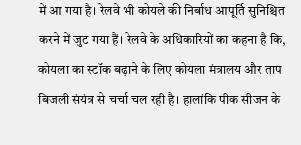में आ गया है। रेलवे भी कोयले की निर्बाध आपूर्ति सुनिश्चित करने में जुट गया हैं। रेलवे के अधिकारियों का कहना है कि, कोयला का स्टॉक बढ़ाने के लिए कोयला मंत्रालय और ताप बिजली संयंत्र से चर्चा चल रही है। हालांकि पीक सीजन के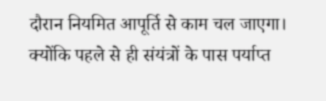दौरान नियमित आपूर्ति से काम चल जाएगा। क्योंकि पहले से ही संयंत्रों के पास पर्याप्त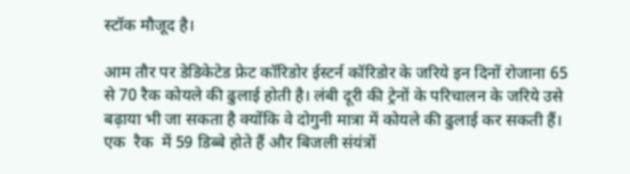स्टॉक मौजूद है।

आम तौर पर डेडिकेटेड फ्रेट कॉरिडोर ईस्टर्न कॉरिडोर के जरिये इन दिनों रोजाना 65 से 70 रैक कोयले की ढुलाई होती है। लंबी दूरी की ट्रेनों के परिचालन के जरिये उसे बढ़ाया भी जा सकता है क्योंकि वे दोगुनी मात्रा में कोयले की ढुलाई कर सकती हैं। एक  रैक  में 59 डिब्बे होते हैं और बिजली संयंत्रों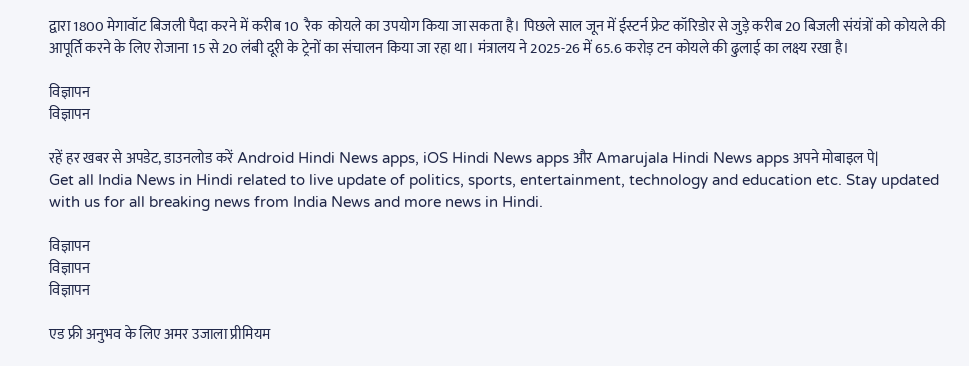द्वारा 1800 मेगावॉट बिजली पैदा करने में करीब 10  रैक  कोयले का उपयोग किया जा सकता है। पिछले साल जून में ईस्टर्न फ्रेट कॉरिडोर से जुड़े करीब 20 बिजली संयंत्रों को कोयले की आपूर्ति करने के लिए रोजाना 15 से 20 लंबी दूरी के ट्रेनों का संचालन किया जा रहा था। मंत्रालय ने 2025-26 में 65.6 करोड़ टन कोयले की ढुलाई का लक्ष्य रखा है।

विज्ञापन
विज्ञापन

रहें हर खबर से अपडेट, डाउनलोड करें Android Hindi News apps, iOS Hindi News apps और Amarujala Hindi News apps अपने मोबाइल पे|
Get all India News in Hindi related to live update of politics, sports, entertainment, technology and education etc. Stay updated with us for all breaking news from India News and more news in Hindi.

विज्ञापन
विज्ञापन
विज्ञापन

एड फ्री अनुभव के लिए अमर उजाला प्रीमियम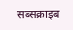सब्सक्राइब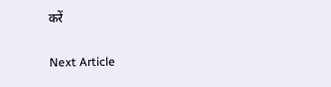करें

Next Article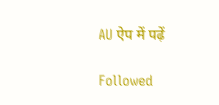AU ऐप में पढ़ें

Followed